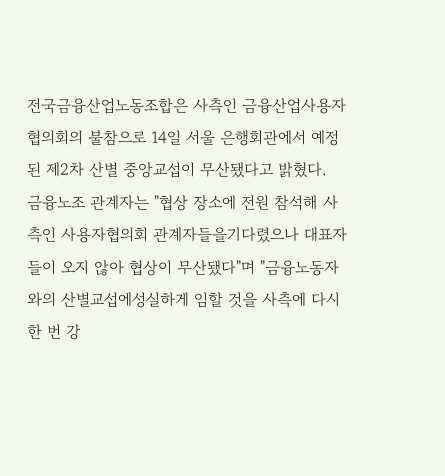전국금융산업노동조합은 사측인 금융산업사용자협의회의 불참으로 14일 서울 은행회관에서 예정된 제2차 산별 중앙교섭이 무산됐다고 밝혔다.
금융노조 관계자는 "협상 장소에 전원 참석해 사측인 사용자협의회 관계자들을기다렸으나 대표자들이 오지 않아 협상이 무산됐다"며 "금융노동자와의 산별교섭에성실하게 임할 것을 사측에 다시 한 번 강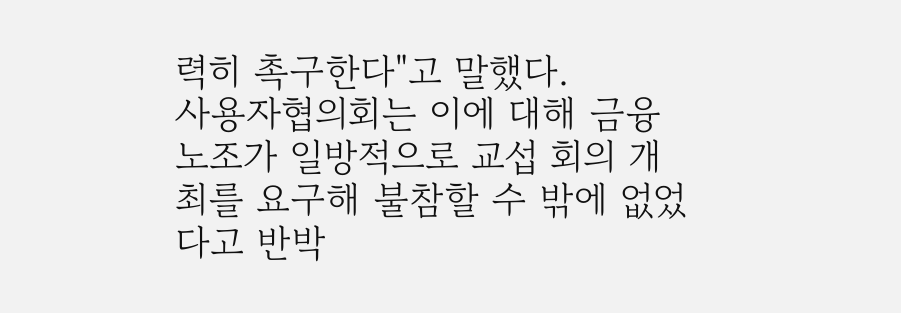력히 촉구한다"고 말했다.
사용자협의회는 이에 대해 금융노조가 일방적으로 교섭 회의 개최를 요구해 불참할 수 밖에 없었다고 반박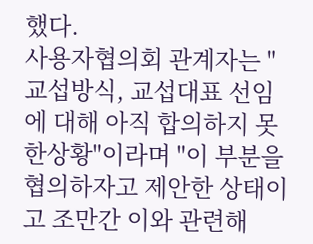했다.
사용자협의회 관계자는 "교섭방식, 교섭대표 선임에 대해 아직 합의하지 못한상황"이라며 "이 부분을 협의하자고 제안한 상태이고 조만간 이와 관련해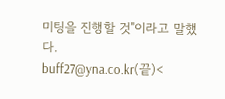미팅을 진행할 것"이라고 말했다.
buff27@yna.co.kr(끝)<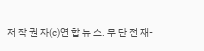저 작 권 자(c)연 합 뉴 스. 무 단 전 재-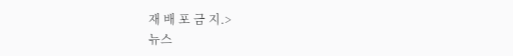재 배 포 금 지.>
뉴스